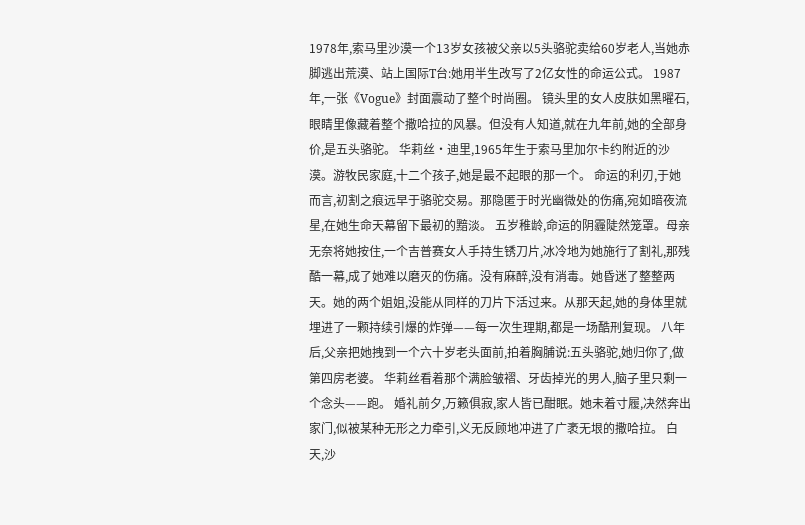1978年,索马里沙漠一个13岁女孩被父亲以5头骆驼卖给60岁老人,当她赤脚逃出荒漠、站上国际T台:她用半生改写了2亿女性的命运公式。 1987年,一张《Vogue》封面震动了整个时尚圈。 镜头里的女人皮肤如黑曜石,眼睛里像藏着整个撒哈拉的风暴。但没有人知道,就在九年前,她的全部身价,是五头骆驼。 华莉丝·迪里,1965年生于索马里加尔卡约附近的沙漠。游牧民家庭,十二个孩子,她是最不起眼的那一个。 命运的利刃,于她而言,初割之痕远早于骆驼交易。那隐匿于时光幽微处的伤痛,宛如暗夜流星,在她生命天幕留下最初的黯淡。 五岁稚龄,命运的阴霾陡然笼罩。母亲无奈将她按住,一个吉普赛女人手持生锈刀片,冰冷地为她施行了割礼,那残酷一幕,成了她难以磨灭的伤痛。没有麻醉,没有消毒。她昏迷了整整两天。她的两个姐姐,没能从同样的刀片下活过来。从那天起,她的身体里就埋进了一颗持续引爆的炸弹——每一次生理期,都是一场酷刑复现。 八年后,父亲把她拽到一个六十岁老头面前,拍着胸脯说:五头骆驼,她归你了,做第四房老婆。 华莉丝看着那个满脸皱褶、牙齿掉光的男人,脑子里只剩一个念头——跑。 婚礼前夕,万籁俱寂,家人皆已酣眠。她未着寸履,决然奔出家门,似被某种无形之力牵引,义无反顾地冲进了广袤无垠的撒哈拉。 白天,沙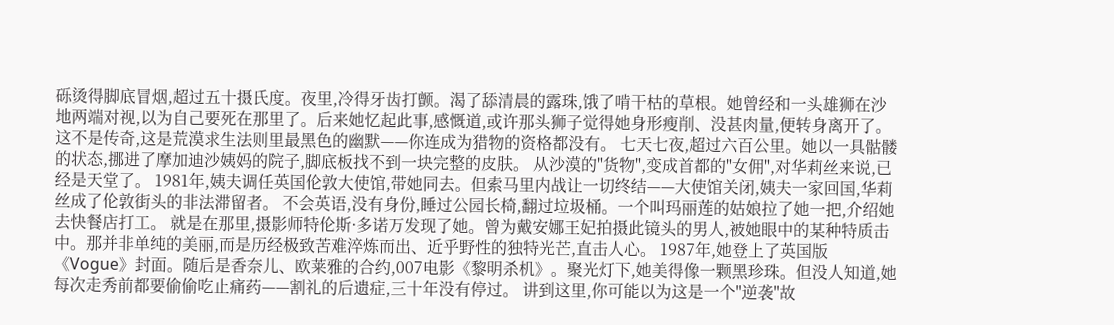砾烫得脚底冒烟,超过五十摄氏度。夜里,冷得牙齿打颤。渴了舔清晨的露珠,饿了啃干枯的草根。她曾经和一头雄狮在沙地两端对视,以为自己要死在那里了。后来她忆起此事,感慨道,或许那头狮子觉得她身形瘦削、没甚肉量,便转身离开了。 这不是传奇,这是荒漠求生法则里最黑色的幽默——你连成为猎物的资格都没有。 七天七夜,超过六百公里。她以一具骷髅的状态,挪进了摩加迪沙姨妈的院子,脚底板找不到一块完整的皮肤。 从沙漠的"货物",变成首都的"女佣",对华莉丝来说,已经是天堂了。 1981年,姨夫调任英国伦敦大使馆,带她同去。但索马里内战让一切终结——大使馆关闭,姨夫一家回国,华莉丝成了伦敦街头的非法滞留者。 不会英语,没有身份,睡过公园长椅,翻过垃圾桶。一个叫玛丽莲的姑娘拉了她一把,介绍她去快餐店打工。 就是在那里,摄影师特伦斯·多诺万发现了她。曾为戴安娜王妃拍摄此镜头的男人,被她眼中的某种特质击中。那并非单纯的美丽,而是历经极致苦难淬炼而出、近乎野性的独特光芒,直击人心。 1987年,她登上了英国版《Vogue》封面。随后是香奈儿、欧莱雅的合约,007电影《黎明杀机》。聚光灯下,她美得像一颗黑珍珠。但没人知道,她每次走秀前都要偷偷吃止痛药——割礼的后遗症,三十年没有停过。 讲到这里,你可能以为这是一个"逆袭"故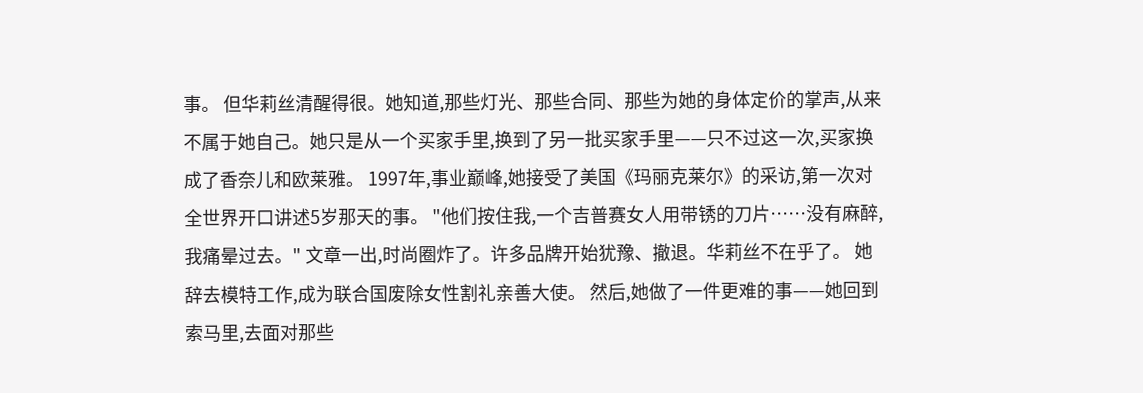事。 但华莉丝清醒得很。她知道,那些灯光、那些合同、那些为她的身体定价的掌声,从来不属于她自己。她只是从一个买家手里,换到了另一批买家手里——只不过这一次,买家换成了香奈儿和欧莱雅。 1997年,事业巅峰,她接受了美国《玛丽克莱尔》的采访,第一次对全世界开口讲述5岁那天的事。 "他们按住我,一个吉普赛女人用带锈的刀片……没有麻醉,我痛晕过去。" 文章一出,时尚圈炸了。许多品牌开始犹豫、撤退。华莉丝不在乎了。 她辞去模特工作,成为联合国废除女性割礼亲善大使。 然后,她做了一件更难的事——她回到索马里,去面对那些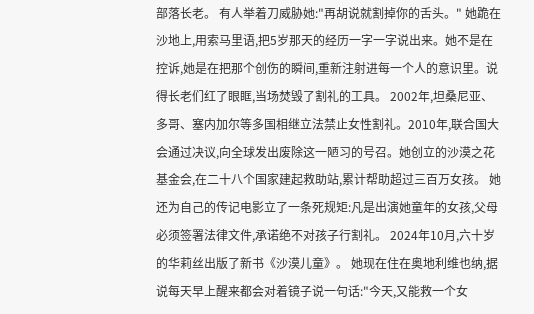部落长老。 有人举着刀威胁她:"再胡说就割掉你的舌头。" 她跪在沙地上,用索马里语,把5岁那天的经历一字一字说出来。她不是在控诉,她是在把那个创伤的瞬间,重新注射进每一个人的意识里。说得长老们红了眼眶,当场焚毁了割礼的工具。 2002年,坦桑尼亚、多哥、塞内加尔等多国相继立法禁止女性割礼。2010年,联合国大会通过决议,向全球发出废除这一陋习的号召。她创立的沙漠之花基金会,在二十八个国家建起救助站,累计帮助超过三百万女孩。 她还为自己的传记电影立了一条死规矩:凡是出演她童年的女孩,父母必须签署法律文件,承诺绝不对孩子行割礼。 2024年10月,六十岁的华莉丝出版了新书《沙漠儿童》。 她现在住在奥地利维也纳,据说每天早上醒来都会对着镜子说一句话:"今天,又能救一个女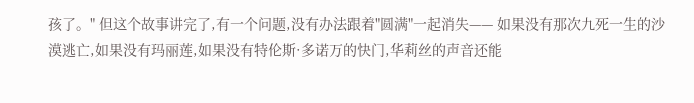孩了。" 但这个故事讲完了,有一个问题,没有办法跟着"圆满"一起消失—— 如果没有那次九死一生的沙漠逃亡,如果没有玛丽莲,如果没有特伦斯·多诺万的快门,华莉丝的声音还能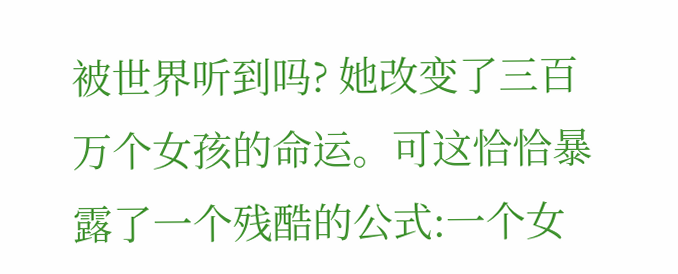被世界听到吗? 她改变了三百万个女孩的命运。可这恰恰暴露了一个残酷的公式:一个女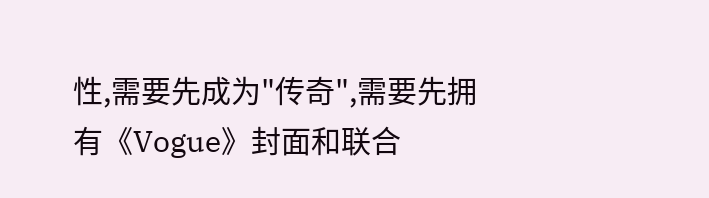性,需要先成为"传奇",需要先拥有《Vogue》封面和联合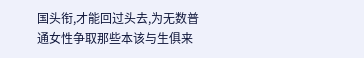国头衔,才能回过头去,为无数普通女性争取那些本该与生俱来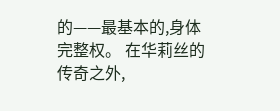的——最基本的,身体完整权。 在华莉丝的传奇之外,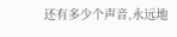还有多少个声音,永远地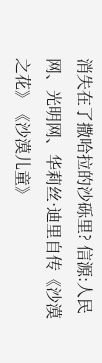消失在了撒哈拉的沙砾里? 信源:人民网、光明网、华莉丝·迪里自传《沙漠之花》《沙漠儿童》